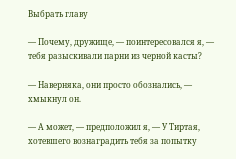Выбрать главу

— Почему, дружище, — поинтересовался я, — тебя разыскивали парни из черной касты?

— Наверняка, они просто обознались, — хмыкнул он.

— А может, — предположил я, — У Тиртая, хотевшего вознаградить тебя за попытку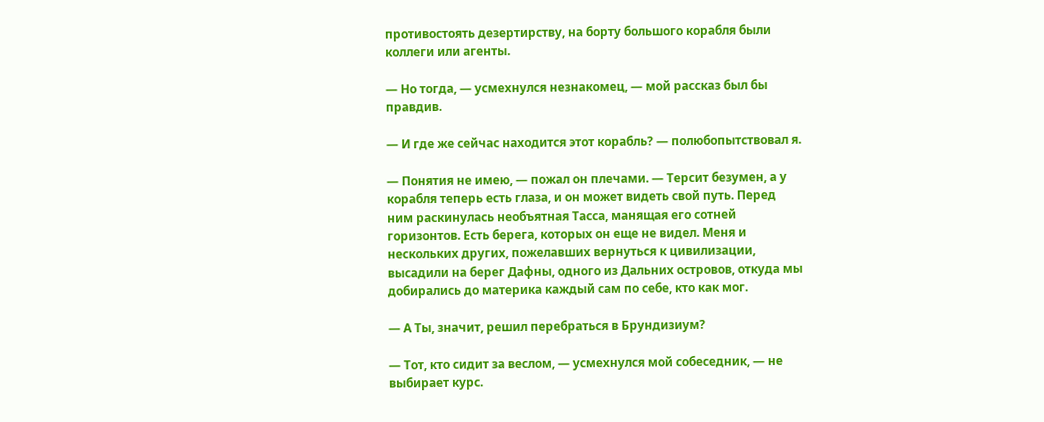противостоять дезертирству, на борту большого корабля были коллеги или агенты.

— Но тогда, — усмехнулся незнакомец, — мой рассказ был бы правдив.

— И где же сейчас находится этот корабль? — полюбопытствовал я.

— Понятия не имею, — пожал он плечами. — Терсит безумен, а у корабля теперь есть глаза, и он может видеть свой путь. Перед ним раскинулась необъятная Тасса, манящая его сотней горизонтов. Есть берега, которых он еще не видел. Меня и нескольких других, пожелавших вернуться к цивилизации, высадили на берег Дафны, одного из Дальних островов, откуда мы добирались до материка каждый сам по себе, кто как мог.

— А Ты, значит, решил перебраться в Брундизиум?

— Тот, кто сидит за веслом, — усмехнулся мой собеседник, — не выбирает курс.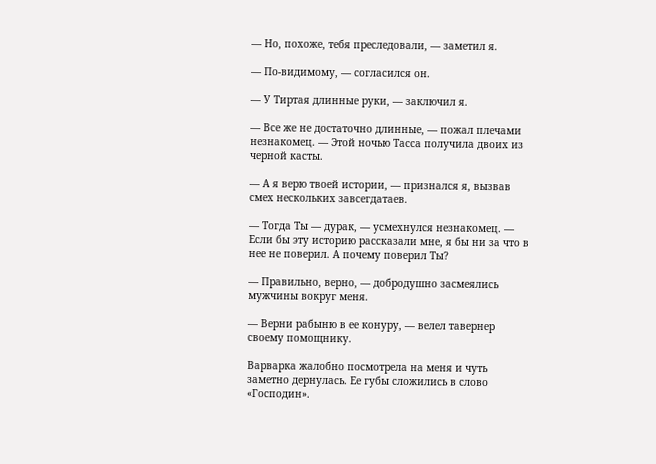— Но, похоже, тебя преследовали, — заметил я.

— По-видимому, — согласился он.

— У Тиртая длинные руки, — заключил я.

— Все же не достаточно длинные, — пожал плечами незнакомец. — Этой ночью Тасса получила двоих из черной касты.

— А я верю твоей истории, — признался я, вызвав смех нескольких завсегдатаев.

— Тогда Ты — дурак, — усмехнулся незнакомец. — Если бы эту историю рассказали мне, я бы ни за что в нее не поверил. А почему поверил Ты?

— Правильно, верно, — добродушно засмеялись мужчины вокруг меня.

— Верни рабыню в ее конуру, — велел тавернер своему помощнику.

Варварка жалобно посмотрела на меня и чуть заметно дернулась. Ее губы сложились в слово «Господин».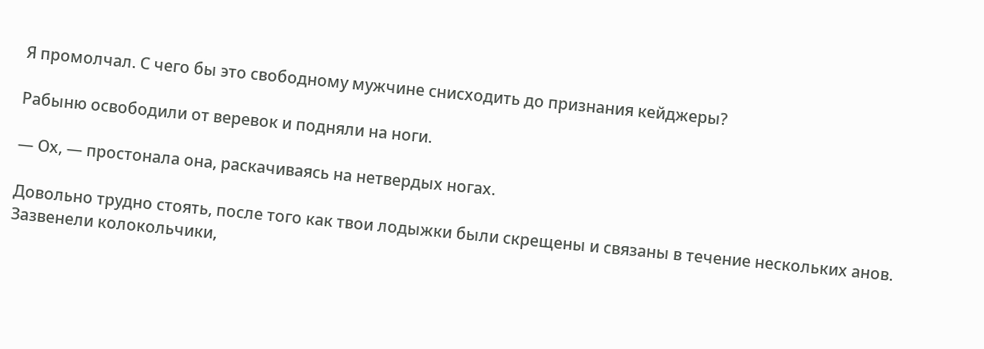Я промолчал. С чего бы это свободному мужчине снисходить до признания кейджеры?

Рабыню освободили от веревок и подняли на ноги.

— Ох, — простонала она, раскачиваясь на нетвердых ногах.

Довольно трудно стоять, после того как твои лодыжки были скрещены и связаны в течение нескольких анов. Зазвенели колокольчики,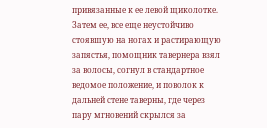привязанные к ее левой щиколотке. Затем ее, все еще неустойчиво стоявшую на ногах и растирающую запястья, помощник тавернера взял за волосы, согнул в стандартное ведомое положение, и поволок к дальней стене таверны, где через пару мгновений скрылся за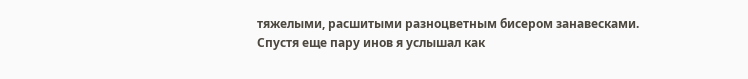тяжелыми, расшитыми разноцветным бисером занавесками. Спустя еще пару инов я услышал как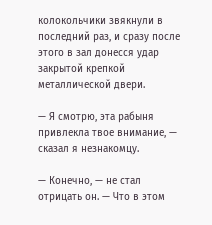колокольчики звякнули в последний раз, и сразу после этого в зал донесся удар закрытой крепкой металлической двери.

— Я смотрю, эта рабыня привлекла твое внимание, — сказал я незнакомцу.

— Конечно, — не стал отрицать он. — Что в этом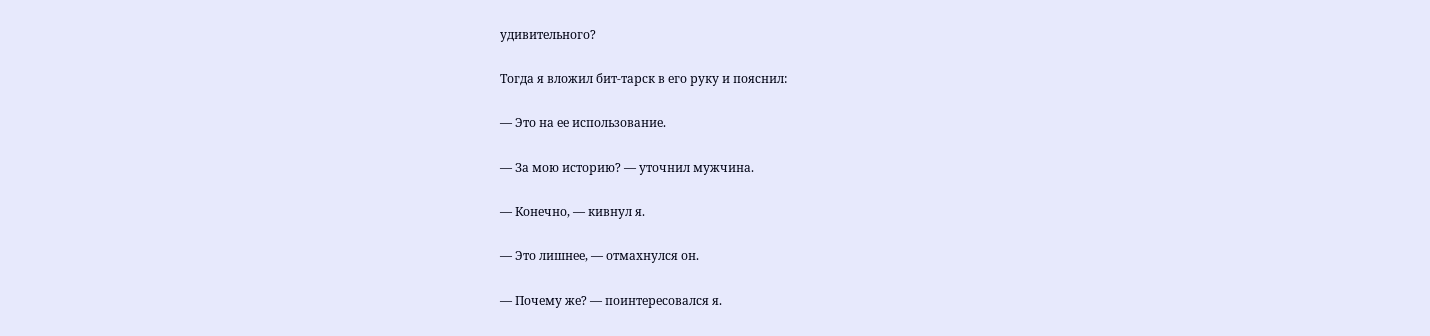удивительного?

Тогда я вложил бит-тарск в его руку и пояснил:

— Это на ее использование.

— За мою историю? — уточнил мужчина.

— Конечно, — кивнул я.

— Это лишнее, — отмахнулся он.

— Почему же? — поинтересовался я.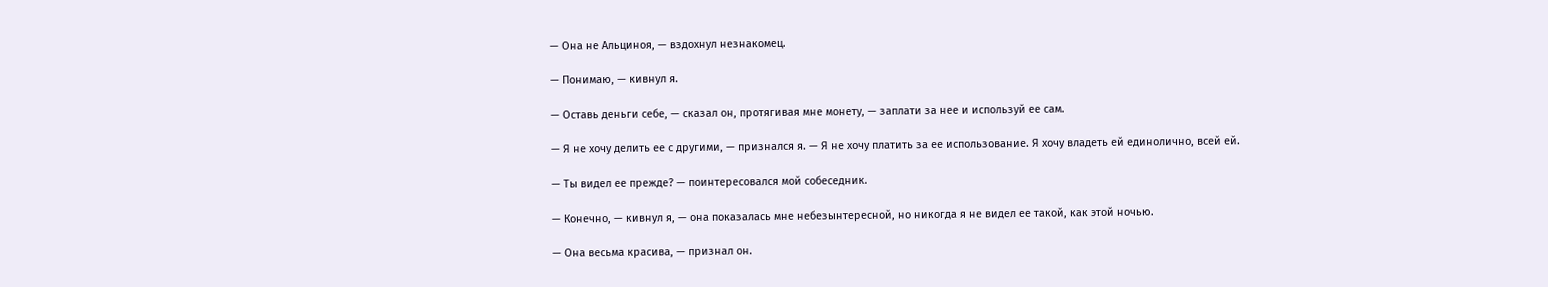— Она не Альциноя, — вздохнул незнакомец.

— Понимаю, — кивнул я.

— Оставь деньги себе, — сказал он, протягивая мне монету, — заплати за нее и используй ее сам.

— Я не хочу делить ее с другими, — признался я. — Я не хочу платить за ее использование. Я хочу владеть ей единолично, всей ей.

— Ты видел ее прежде? — поинтересовался мой собеседник.

— Конечно, — кивнул я, — она показалась мне небезынтересной, но никогда я не видел ее такой, как этой ночью.

— Она весьма красива, — признал он.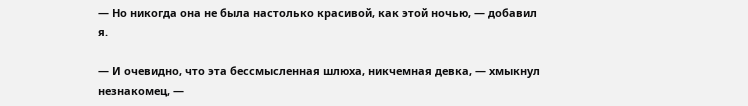— Но никогда она не была настолько красивой, как этой ночью, — добавил я.

— И очевидно, что эта бессмысленная шлюха, никчемная девка, — хмыкнул незнакомец, —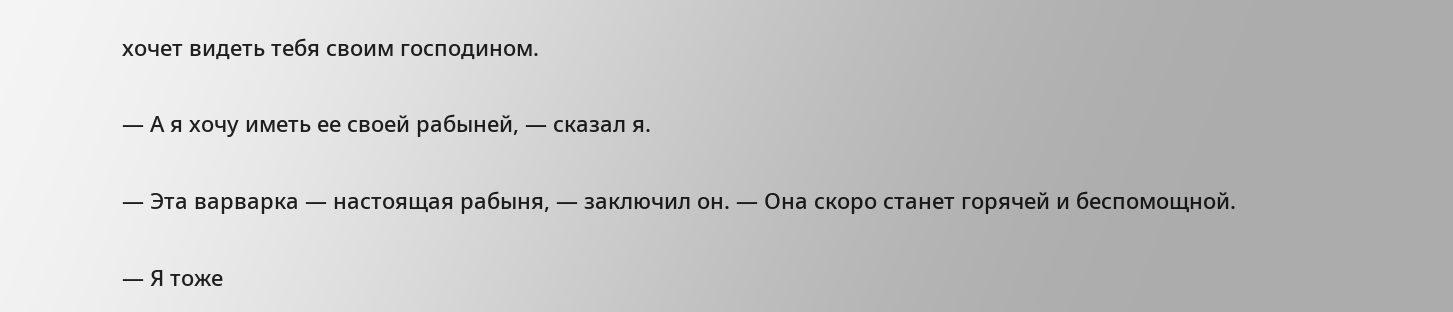хочет видеть тебя своим господином.

— А я хочу иметь ее своей рабыней, — сказал я.

— Эта варварка — настоящая рабыня, — заключил он. — Она скоро станет горячей и беспомощной.

— Я тоже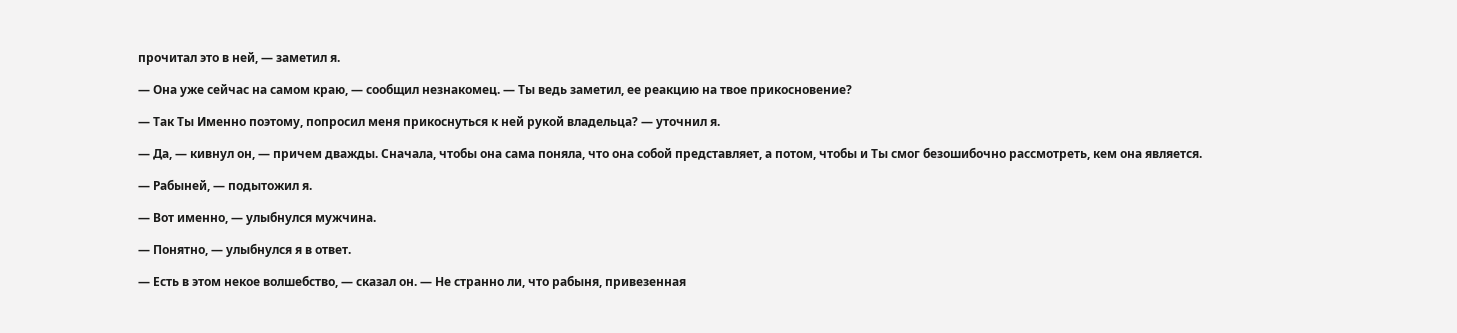прочитал это в ней, — заметил я.

— Она уже сейчас на самом краю, — сообщил незнакомец. — Ты ведь заметил, ее реакцию на твое прикосновение?

— Так Ты Именно поэтому, попросил меня прикоснуться к ней рукой владельца? — уточнил я.

— Да, — кивнул он, — причем дважды. Сначала, чтобы она сама поняла, что она собой представляет, а потом, чтобы и Ты смог безошибочно рассмотреть, кем она является.

— Рабыней, — подытожил я.

— Вот именно, — улыбнулся мужчина.

— Понятно, — улыбнулся я в ответ.

— Есть в этом некое волшебство, — сказал он. — Не странно ли, что рабыня, привезенная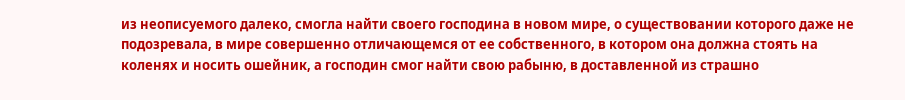из неописуемого далеко, смогла найти своего господина в новом мире, о существовании которого даже не подозревала, в мире совершенно отличающемся от ее собственного, в котором она должна стоять на коленях и носить ошейник, а господин смог найти свою рабыню, в доставленной из страшно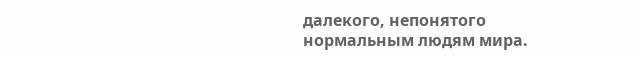далекого, непонятого нормальным людям мира.